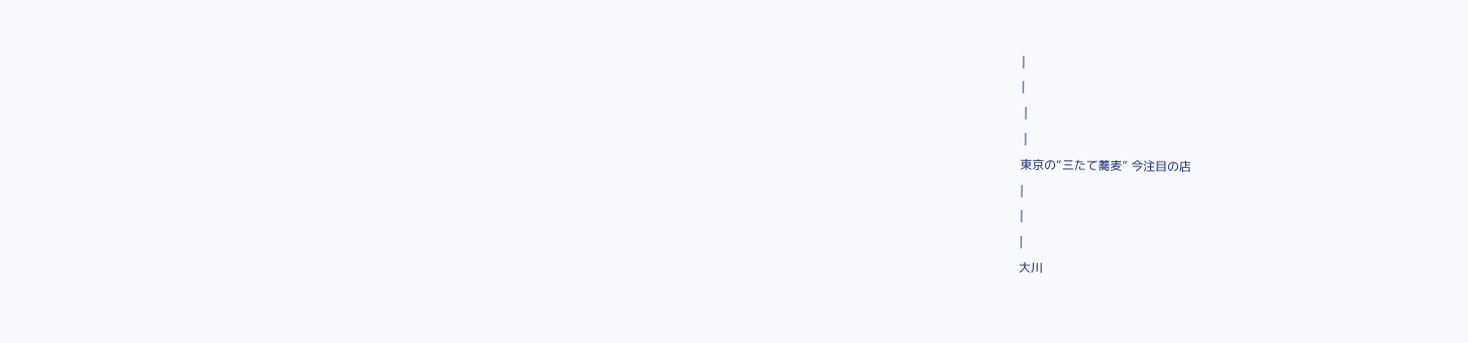|
|
 |
 |
東京の“三たて蕎麦” 今注目の店
|
|
|
大川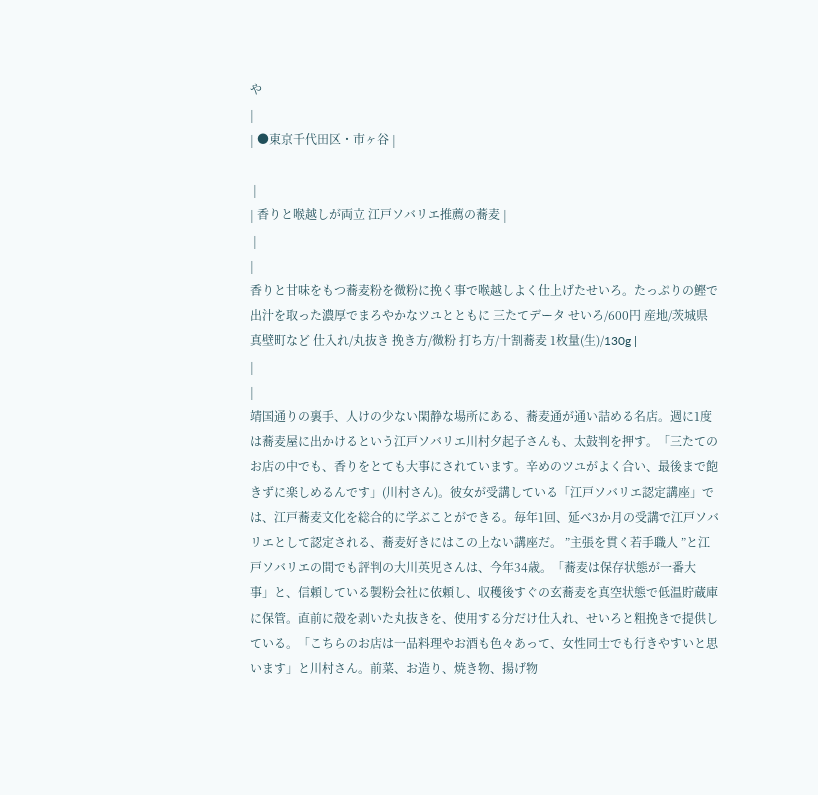や
|
| ●東京千代田区・市ヶ谷 |

 |
| 香りと喉越しが両立 江戸ソバリエ推薦の蕎麦 |
 |
|
香りと甘味をもつ蕎麦粉を微粉に挽く事で喉越しよく仕上げたせいろ。たっぷりの鰹で出汁を取った濃厚でまろやかなツユとともに 三たてデータ せいろ/600円 産地/茨城県真壁町など 仕入れ/丸抜き 挽き方/微粉 打ち方/十割蕎麦 1枚量(生)/130g |
|
|
靖国通りの裏手、人けの少ない閑静な場所にある、蕎麦通が通い詰める名店。週に1度は蕎麦屋に出かけるという江戸ソバリエ川村夕起子さんも、太鼓判を押す。「三たてのお店の中でも、香りをとても大事にされています。辛めのツユがよく合い、最後まで飽きずに楽しめるんです」(川村さん)。彼女が受講している「江戸ソバリエ認定講座」では、江戸蕎麦文化を総合的に学ぶことができる。毎年1回、延べ3か月の受講で江戸ソバリエとして認定される、蕎麦好きにはこの上ない講座だ。 ”主張を貫く若手職人 ”と江戸ソバリエの間でも評判の大川英児さんは、今年34歳。「蕎麦は保存状態が一番大事」と、信頼している製粉会社に依頼し、収穫後すぐの玄蕎麦を真空状態で低温貯蔵庫に保管。直前に殻を剥いた丸抜きを、使用する分だけ仕入れ、せいろと粗挽きで提供している。「こちらのお店は一品料理やお酒も色々あって、女性同士でも行きやすいと思います」と川村さん。前菜、お造り、焼き物、揚げ物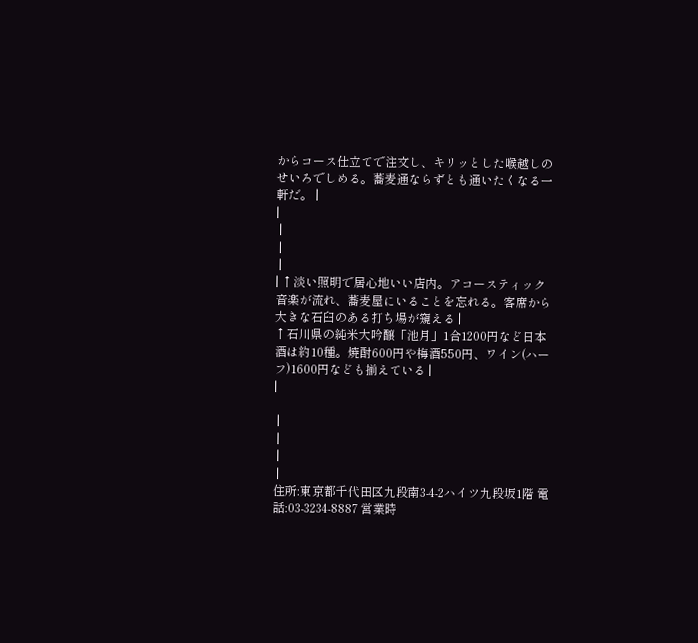からコース仕立てで注文し、キリッとした喉越しのせいろでしめる。蕎麦通ならずとも通いたくなる一軒だ。 |
|
 |
 |
 |
| ↑淡い照明で居心地いい店内。アコースティック音楽が流れ、蕎麦屋にいることを忘れる。客席から大きな石臼のある打ち場が窺える |
↑石川県の純米大吟醸「池月」1合1200円など日本酒は約10種。焼酎600円や梅酒550円、ワイン(ハーフ)1600円なども揃えている |
|

 |
 |
 |
 |
住所:東京都千代田区九段南3-4-2ハイツ九段坂1階 電話:03-3234-8887 営業時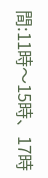間:11時〜15時、17時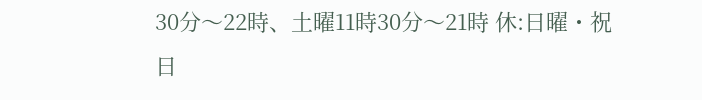30分〜22時、土曜11時30分〜21時 休:日曜・祝日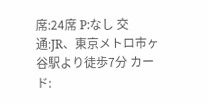席:24席 P:なし 交通:JR、東京メトロ市ヶ谷駅より徒歩7分 カード: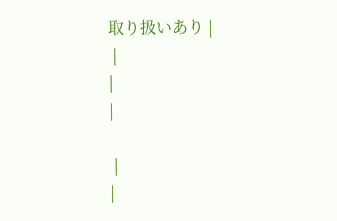取り扱いあり |
 |
|
|

 |
|